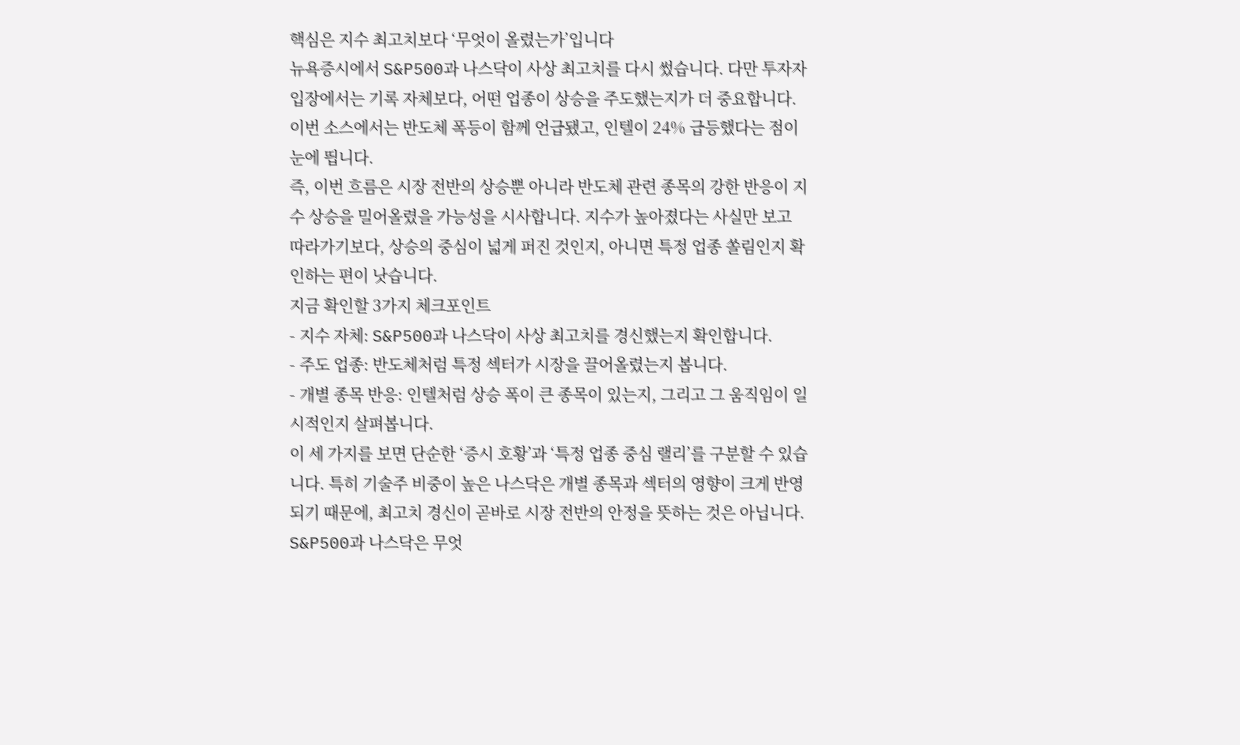핵심은 지수 최고치보다 ‘무엇이 올렸는가’입니다
뉴욕증시에서 S&P500과 나스닥이 사상 최고치를 다시 썼습니다. 다만 투자자 입장에서는 기록 자체보다, 어떤 업종이 상승을 주도했는지가 더 중요합니다. 이번 소스에서는 반도체 폭등이 함께 언급됐고, 인텔이 24% 급등했다는 점이 눈에 띕니다.
즉, 이번 흐름은 시장 전반의 상승뿐 아니라 반도체 관련 종목의 강한 반응이 지수 상승을 밀어올렸을 가능성을 시사합니다. 지수가 높아졌다는 사실만 보고 따라가기보다, 상승의 중심이 넓게 퍼진 것인지, 아니면 특정 업종 쏠림인지 확인하는 편이 낫습니다.
지금 확인할 3가지 체크포인트
- 지수 자체: S&P500과 나스닥이 사상 최고치를 경신했는지 확인합니다.
- 주도 업종: 반도체처럼 특정 섹터가 시장을 끌어올렸는지 봅니다.
- 개별 종목 반응: 인텔처럼 상승 폭이 큰 종목이 있는지, 그리고 그 움직임이 일시적인지 살펴봅니다.
이 세 가지를 보면 단순한 ‘증시 호황’과 ‘특정 업종 중심 랠리’를 구분할 수 있습니다. 특히 기술주 비중이 높은 나스닥은 개별 종목과 섹터의 영향이 크게 반영되기 때문에, 최고치 경신이 곧바로 시장 전반의 안정을 뜻하는 것은 아닙니다.
S&P500과 나스닥은 무엇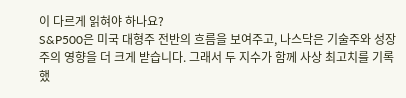이 다르게 읽혀야 하나요?
S&P500은 미국 대형주 전반의 흐름을 보여주고, 나스닥은 기술주와 성장주의 영향을 더 크게 받습니다. 그래서 두 지수가 함께 사상 최고치를 기록했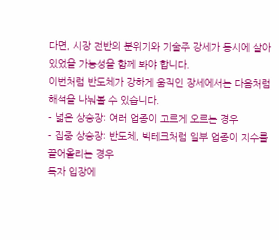다면, 시장 전반의 분위기와 기술주 강세가 동시에 살아 있었을 가능성을 함께 봐야 합니다.
이번처럼 반도체가 강하게 움직인 장세에서는 다음처럼 해석을 나눠볼 수 있습니다.
- 넓은 상승장: 여러 업종이 고르게 오르는 경우
- 집중 상승장: 반도체, 빅테크처럼 일부 업종이 지수를 끌어올리는 경우
독자 입장에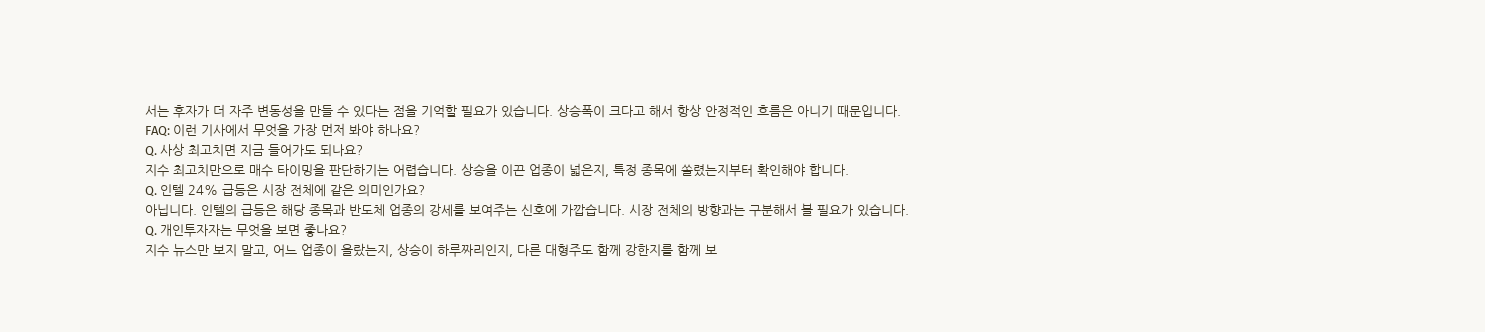서는 후자가 더 자주 변동성을 만들 수 있다는 점을 기억할 필요가 있습니다. 상승폭이 크다고 해서 항상 안정적인 흐름은 아니기 때문입니다.
FAQ: 이런 기사에서 무엇을 가장 먼저 봐야 하나요?
Q. 사상 최고치면 지금 들어가도 되나요?
지수 최고치만으로 매수 타이밍을 판단하기는 어렵습니다. 상승을 이끈 업종이 넓은지, 특정 종목에 쏠렸는지부터 확인해야 합니다.
Q. 인텔 24% 급등은 시장 전체에 같은 의미인가요?
아닙니다. 인텔의 급등은 해당 종목과 반도체 업종의 강세를 보여주는 신호에 가깝습니다. 시장 전체의 방향과는 구분해서 볼 필요가 있습니다.
Q. 개인투자자는 무엇을 보면 좋나요?
지수 뉴스만 보지 말고, 어느 업종이 올랐는지, 상승이 하루짜리인지, 다른 대형주도 함께 강한지를 함께 보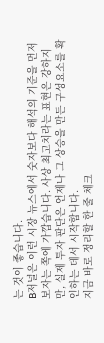는 것이 좋습니다.
B저널은 이런 시장 뉴스에서 숫자보다 해석의 기준을 먼저 보자는 쪽에 가깝습니다. 사상 최고치라는 표현은 강하지만, 실제 투자 판단은 언제나 그 상승을 만든 구성요소를 확인하는 데서 시작합니다.
지금 바로 정리할 한 줄 체크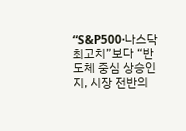“S&P500·나스닥 최고치”보다 “반도체 중심 상승인지, 시장 전반의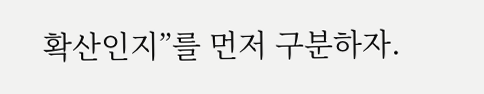확산인지”를 먼저 구분하자.